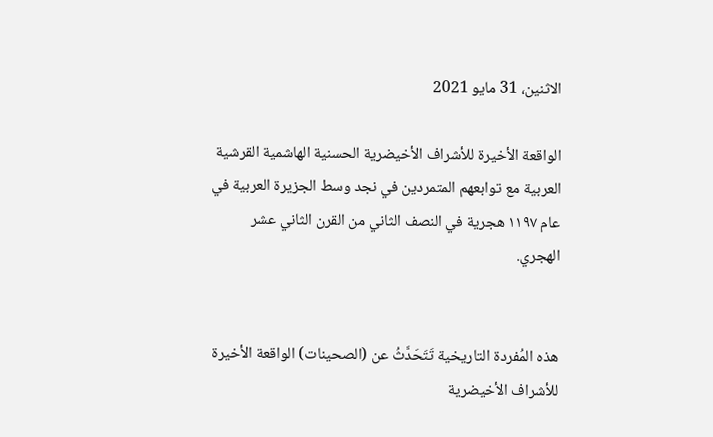الاثنين، 31 مايو 2021

الواقعة الأخيرة للأشراف الأخيضرية الحسنية الهاشمية القرشية العربية مع توابعهم المتمردين في نجد وسط الجزيرة العربية في عام ١١٩٧ هجرية في النصف الثاني من القرن الثاني عشر الهجري.


هذه المُفردة التاريخية تَتَحَدَّثُ عن (الصحينات) الواقعة الأخيرة للأشراف الأخيضرية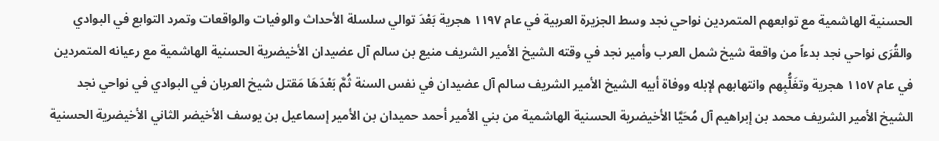الحسنية الهاشمية مع توابعهم المتمردين نواحي نجد وسط الجزيرة العربية في عام ١١٩٧ هجرية بَعْدَ توالي سلسلة الأحداث والوفيات والواقعات وتمرد التوابع في البوادي والقُرَى نواحي نجد بدءاً من واقعة شيخ شمل العرب وأمير نجد في وقته الشيخ الأمير الشريف منيع بن سالم آل عضيدان الأخيضرية الحسنية الهاشمية مع رعيانه المتمردين في عام ١١٥٧ هجرية وتغَلُّبِهم وانتهابهم لإبله ووفاة أبيه الشيخ الأمير الشريف سالم آل عضيدان في نفس السنة ثُمَّ بَعْدَهَا مَقتل شيخ العربان في البوادي في نواحي نجد الشيخ الأمير الشريف محمد بن إبراهيم آل مُحَيَّا الأخيضرية الحسنية الهاشمية من بني الأمير أحمد حميدان بن الأمير إسماعيل بن يوسف الأخيضر الثاني الأخيضرية الحسنية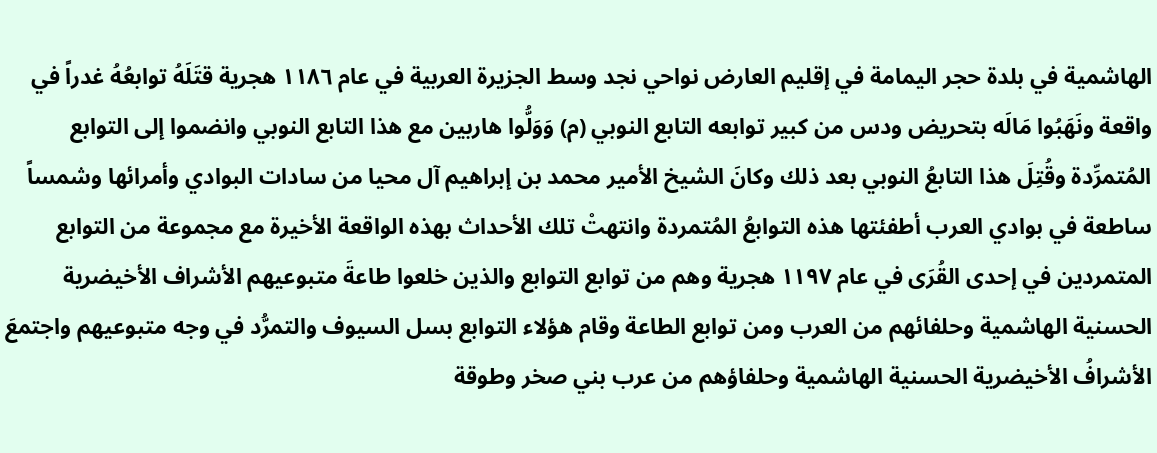الهاشمية في بلدة حجر اليمامة في إقليم العارض نواحي نجد وسط الجزيرة العربية في عام ١١٨٦ هجرية قتَلَهُ توابعُهُ غدراً في واقعة ونَهَبُوا مَالَه بتحريض ودس من كبير توابعه التابع النوبي (م) وَوَلُّوا هاربين مع هذا التابع النوبي وانضموا إلى التوابع المُتمرِّدة وقُتِلَ هذا التابعُ النوبي بعد ذلك وكانَ الشيخ الأمير محمد بن إبراهيم آل محيا من سادات البوادي وأمرائها وشمساً ساطعة في بوادي العرب أطفئتها هذه التوابعُ المُتمردة وانتهتْ تلك الأحداث بهذه الواقعة الأخيرة مع مجموعة من التوابع المتمردين في إحدى القُرَى في عام ١١٩٧ هجرية وهم من توابع التوابع والذين خلعوا طاعةَ متبوعيهم الأشراف الأخيضرية الحسنية الهاشمية وحلفائهم من العرب ومن توابع الطاعة وقام هؤلاء التوابع بسل السيوف والتمرُّد في وجه متبوعيهم واجتمعَ الأشرافُ الأخيضرية الحسنية الهاشمية وحلفاؤهم من عرب بني صخر وطوقة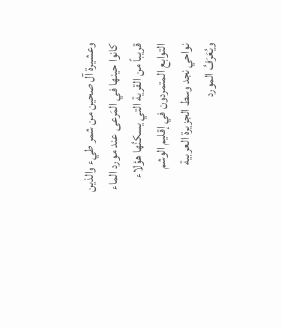وعشيرة آل صحين من شمر طيء والذين كانوا حينها في المَرعى عند مورد الماء قريباً من القرية التي يسكنُها هؤلاء التوابع المتمردون في إقليم الوشم نواحي نجد وسط الجزيرة العربية ويُعَرَفُ المورد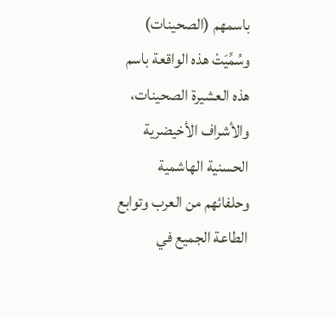باسمهم (الصحينات) وسُمِّيَتْ هذه الواقعة باسم هذه العشيرة الصحينات، والأشراف الأخيضرية الحسنية الهاشمية وحلفائهم من العرب وتوابع الطاعة الجميع في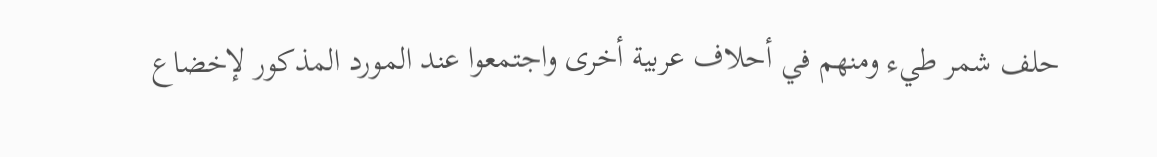حلف شمر طيء ومنهم في أحلاف عربية أخرى واجتمعوا عند المورد المذكور لإخضاع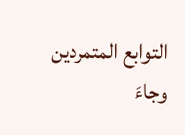التوابع المتمردين وجاءَ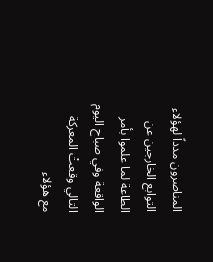المناصرون مدداً لهؤلاء التوابع الخارجين عن الطاعة لما علموا بأمر الواقعة وفي صباح اليوم التالي وقعتْ المعركة مع هؤلاء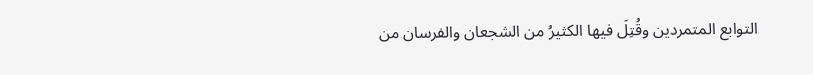التوابع المتمردين وقُتِلَ فيها الكثيرُ من الشجعان والفرسان من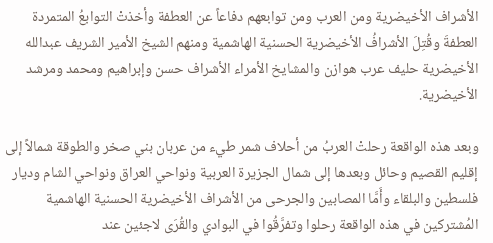الأشراف الأخيضرية ومن العرب ومن توابعهم دفاعاً عن العطفة وأخذتْ التوابعُ المتمردة العطفةَ وقُتِلَ الأشرافُ الأخيضرية الحسنية الهاشمية ومنهم الشيخ الأمير الشريف عبدالله الأخيضرية حليف عرب هوازن والمشايخ الأمراء الأشراف حسن وإبراهيم ومحمد ومرشد الأخيضرية.

وبعد هذه الواقعة رحلتْ العربُ من أحلاف شمر طيء من عربان بني صخر والطوقة شمالاً إلى إقليم القصيم وحائل وبعدها إلى شمال الجزيرة العربية ونواحي العراق ونواحي الشام وديار فلسطين والبلقاء وأَمَّا المصابين والجرحى من الأشراف الأخيضرية الحسنية الهاشمية المُشتركين في هذه الواقعة رحلوا وتفرَّقُوا في البوادي والقُرَى لاجئين عند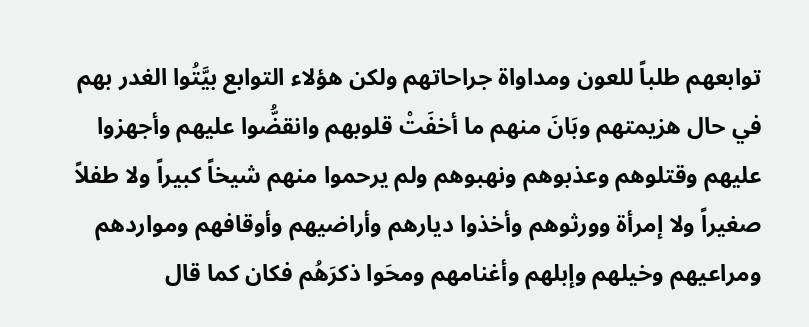توابعهم طلباً للعون ومداواة جراحاتهم ولكن هؤلاء التوابع بيَّتُوا الغدر بهم في حال هزيمتهم وبَانَ منهم ما أخفَتْ قلوبهم وانقضُّوا عليهم وأجهزوا عليهم وقتلوهم وعذبوهم ونهبوهم ولم يرحموا منهم شيخاً كبيراً ولا طفلاً صغيراً ولا إمرأة وورثوهم وأخذوا ديارهم وأراضيهم وأوقافهم ومواردهم ومراعيهم وخيلهم وإبلهم وأغنامهم ومحَوا ذكرَهُم فكان كما قال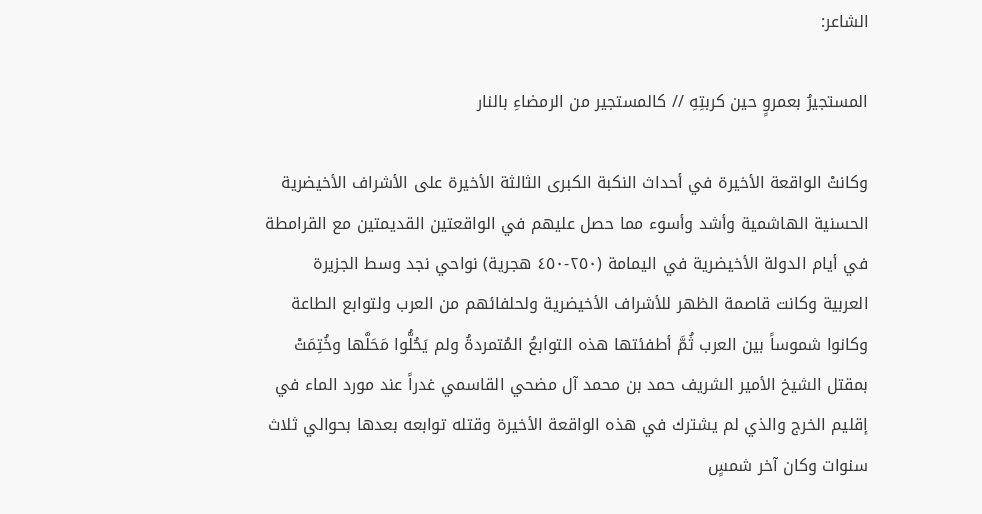الشاعر:

المستجيرُ بعمروٍ حين كربتِهِ // كالمستجير من الرمضاءِ بالنار

وكانتْ الواقعة الأخيرة في أحداث النكبة الكبرى الثالثة الأخيرة على الأشراف الأخيضرية الحسنية الهاشمية وأشد وأسوء مما حصل عليهم في الواقعتين القديمتين مع القرامطة في أيام الدولة الأخيضرية في اليمامة (٢٥٠-٤٥٠ هجرية) نواحي نجد وسط الجزيرة العربية وكانت قاصمة الظهر للأشراف الأخيضرية ولحلفائهم من العرب ولتوابع الطاعة وكانوا شموساً بين العرب ثُمَّ أطفئتها هذه التوابعُ المُتمردةُ ولم يَحُلُّوا مَحَلَّها وخُتِمَتْ بمقتل الشيخ الأمير الشريف حمد بن محمد آل مضحي القاسمي غدراً عند مورد الماء في إقليم الخرج والذي لم يشترك في هذه الواقعة الأخيرة وقتله توابعه بعدها بحوالي ثلاث سنوات وكان آخر شمسٍ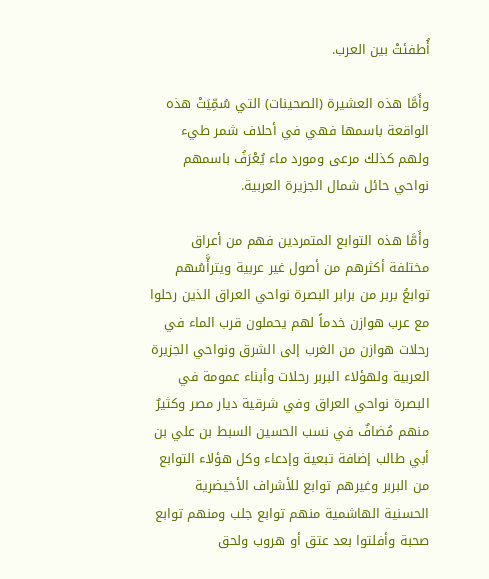أُطفئتْ بين العرب.

وأَمَّا هذه العشيرة (الصحينات) التي سُمِّيَتْ هذه الواقعة باسمها فهي في أحلاف شمر طيء ولهم كذلك مرعى ومورد ماء يُعْرَفُ باسمهم نواحي حائل شمال الجزيرة العربية.

وأَمَّا هذه التوابع المتمردين فهم من أعراق مختلفة أكثرهم من أصول غير عربية ويترأَّسُهم توابعُ بربر من برابر البصرة نواحي العراق الذين رحلوا مع عرب هوازن خدماً لهم يحملون قرب الماء في رحلات هوازن من الغرب إلى الشرق ونواحي الجزيرة العربية ولهؤلاء البربر رحلات وأبناء عمومة في البصرة نواحي العراق وفي شرقية ديار مصر وكثيرٌ منهم مُضافٌ في نسب الحسين السبط بن علي بن أبي طالب إضافة تبعية وإدعاء وكل هؤلاء التوابع من البربر وغيرهم توابع للأشراف الأخيضرية الحسنية الهاشمية منهم توابع جلب ومنهم توابع صحبة وأفلتوا بعد عتق أو هروب ولحق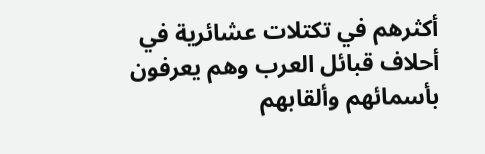أكثرهم في تكتلات عشائرية في أحلاف قبائل العرب وهم يعرفون بأسمائهم وألقابهم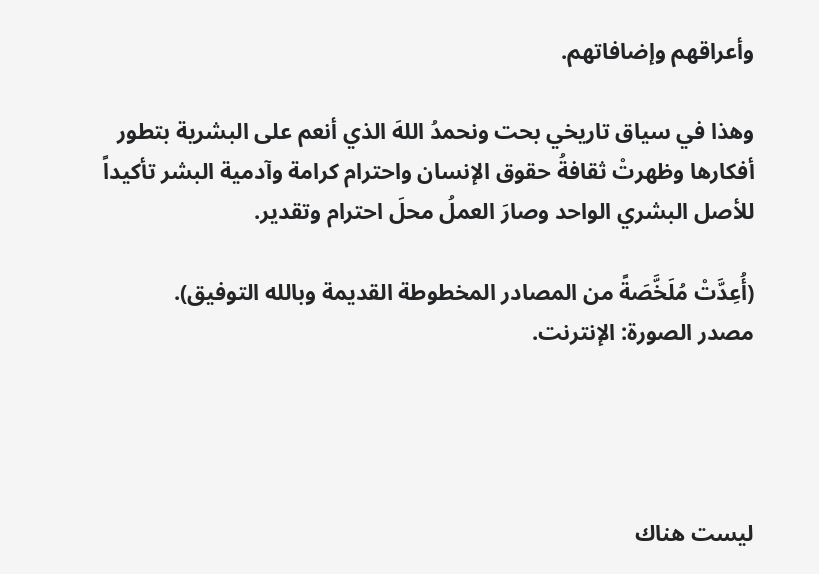وأعراقهم وإضافاتهم.

وهذا في سياق تاريخي بحت ونحمدُ اللهَ الذي أنعم على البشرية بتطور أفكارها وظهرتْ ثقافةُ حقوق الإنسان واحترام كرامة وآدمية البشر تأكيداً للأصل البشري الواحد وصارَ العملُ محلَ احترام وتقدير.

(أُعِدَّتْ مُلَخَّصَةً من المصادر المخطوطة القديمة وبالله التوفيق).
مصدر الصورة: الإنترنت.




ليست هناك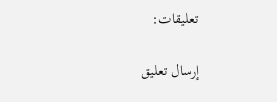تعليقات:

إرسال تعليق